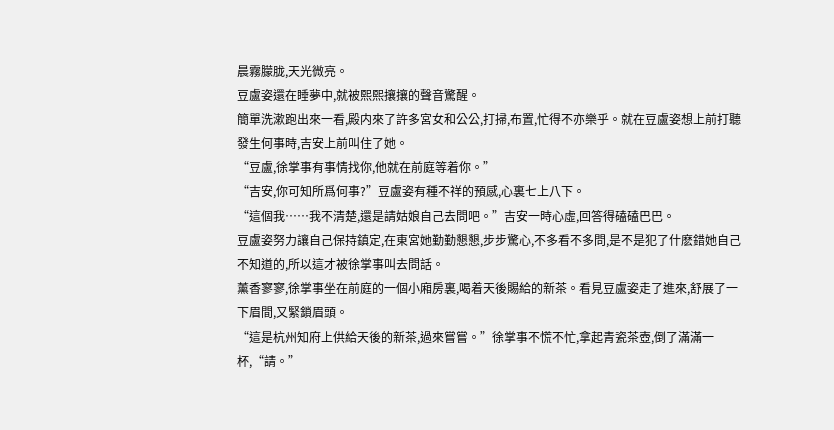晨霧朦胧,天光微亮。
豆盧姿還在睡夢中,就被熙熙攘攘的聲音驚醒。
簡單洗漱跑出來一看,殿内來了許多宮女和公公,打掃,布置,忙得不亦樂乎。就在豆盧姿想上前打聽發生何事時,吉安上前叫住了她。
“豆盧,徐掌事有事情找你,他就在前庭等着你。”
“吉安,你可知所爲何事?”豆盧姿有種不祥的預感,心裏七上八下。
“這個我……我不清楚,還是請姑娘自己去問吧。”吉安一時心虛,回答得磕磕巴巴。
豆盧姿努力讓自己保持鎮定,在東宮她勤勤懇懇,步步驚心,不多看不多問,是不是犯了什麽錯她自己不知道的,所以這才被徐掌事叫去問話。
薰香寥寥,徐掌事坐在前庭的一個小廂房裏,喝着天後賜給的新茶。看見豆盧姿走了進來,舒展了一下眉間,又緊鎖眉頭。
“這是杭州知府上供給天後的新茶,過來嘗嘗。”徐掌事不慌不忙,拿起青瓷茶壺,倒了滿滿一杯,“請。”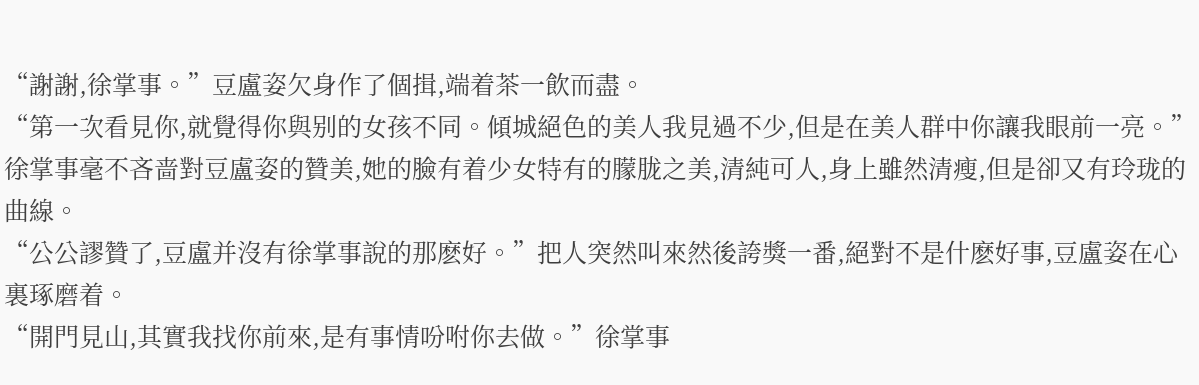“謝謝,徐掌事。”豆盧姿欠身作了個揖,端着茶一飲而盡。
“第一次看見你,就覺得你與别的女孩不同。傾城絕色的美人我見過不少,但是在美人群中你讓我眼前一亮。”徐掌事毫不吝啬對豆盧姿的贊美,她的臉有着少女特有的朦胧之美,清純可人,身上雖然清瘦,但是卻又有玲珑的曲線。
“公公謬贊了,豆盧并沒有徐掌事說的那麽好。”把人突然叫來然後誇獎一番,絕對不是什麽好事,豆盧姿在心裏琢磨着。
“開門見山,其實我找你前來,是有事情吩咐你去做。”徐掌事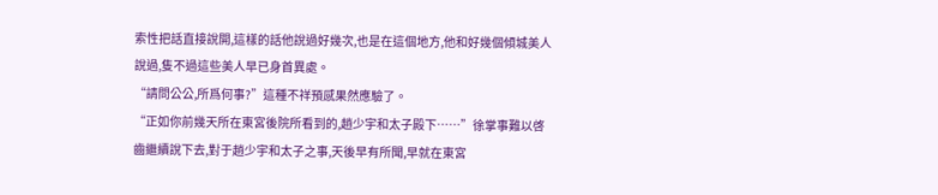索性把話直接說開,這樣的話他說過好幾次,也是在這個地方,他和好幾個傾城美人說過,隻不過這些美人早已身首異處。
“請問公公,所爲何事?”這種不祥預感果然應驗了。
“正如你前幾天所在東宮後院所看到的,趙少宇和太子殿下……”徐掌事難以啓齒繼續說下去,對于趙少宇和太子之事,天後早有所聞,早就在東宮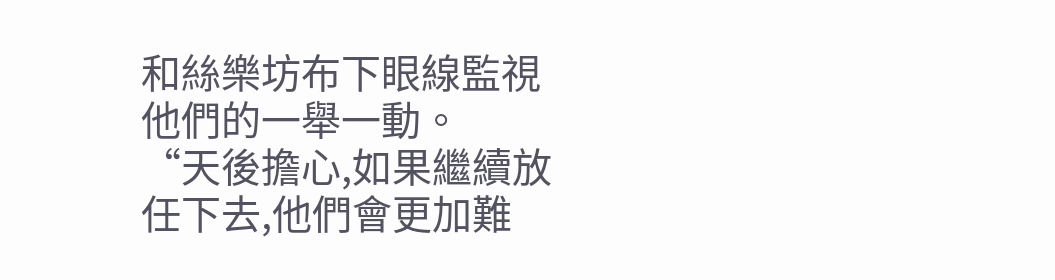和絲樂坊布下眼線監視他們的一舉一動。
“天後擔心,如果繼續放任下去,他們會更加難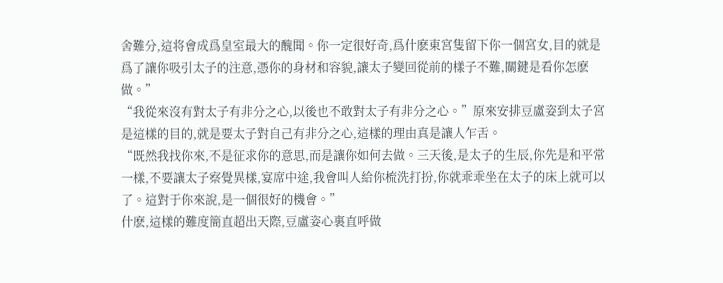舍難分,這将會成爲皇室最大的醜聞。你一定很好奇,爲什麽東宮隻留下你一個宮女,目的就是爲了讓你吸引太子的注意,憑你的身材和容貌,讓太子變回從前的樣子不難,關鍵是看你怎麽做。”
“我從來沒有對太子有非分之心,以後也不敢對太子有非分之心。”原來安排豆盧姿到太子宮是這樣的目的,就是要太子對自己有非分之心,這樣的理由真是讓人乍舌。
“既然我找你來,不是征求你的意思,而是讓你如何去做。三天後,是太子的生辰,你先是和平常一樣,不要讓太子察覺異樣,宴席中途,我會叫人給你梳洗打扮,你就乖乖坐在太子的床上就可以了。這對于你來說,是一個很好的機會。”
什麽,這樣的難度簡直超出天際,豆盧姿心裏直呼做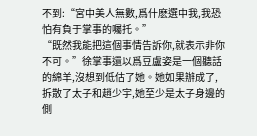不到:“宮中美人無數,爲什麽選中我,我恐怕有負于掌事的囑托。”
“既然我能把這個事情告訴你,就表示非你不可。”徐掌事還以爲豆盧姿是一個聽話的綿羊,沒想到低估了她。她如果辦成了,拆散了太子和趙少宇,她至少是太子身邊的側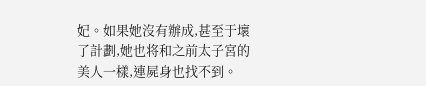妃。如果她沒有辦成,甚至于壞了計劃,她也将和之前太子宮的美人一樣,連屍身也找不到。